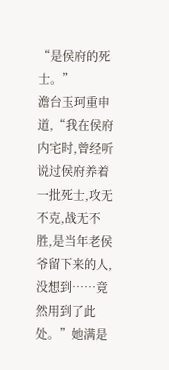“是侯府的死士。”
澹台玉珂重申道,“我在侯府内宅时,曾经听说过侯府养着一批死士,攻无不克,战无不胜,是当年老侯爷留下来的人,没想到……竟然用到了此处。”她满是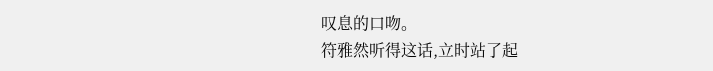叹息的口吻。
符雅然听得这话,立时站了起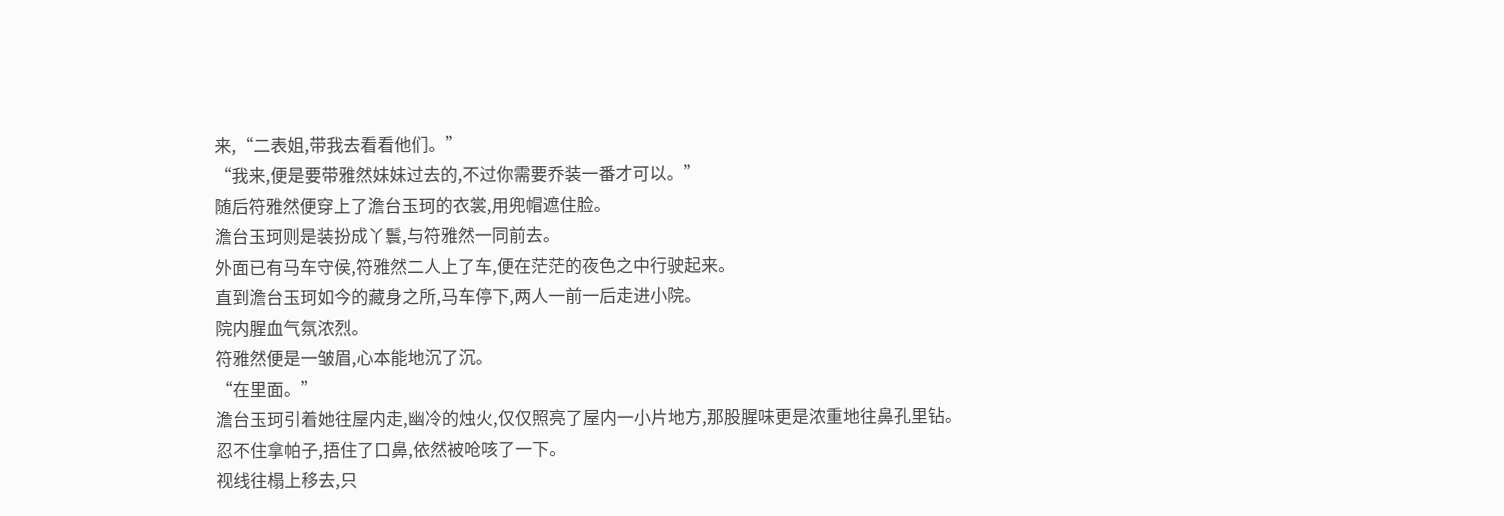来,“二表姐,带我去看看他们。”
“我来,便是要带雅然妹妹过去的,不过你需要乔装一番才可以。”
随后符雅然便穿上了澹台玉珂的衣裳,用兜帽遮住脸。
澹台玉珂则是装扮成丫鬟,与符雅然一同前去。
外面已有马车守侯,符雅然二人上了车,便在茫茫的夜色之中行驶起来。
直到澹台玉珂如今的藏身之所,马车停下,两人一前一后走进小院。
院内腥血气氛浓烈。
符雅然便是一皱眉,心本能地沉了沉。
“在里面。”
澹台玉珂引着她往屋内走,幽冷的烛火,仅仅照亮了屋内一小片地方,那股腥味更是浓重地往鼻孔里钻。
忍不住拿帕子,捂住了口鼻,依然被呛咳了一下。
视线往榻上移去,只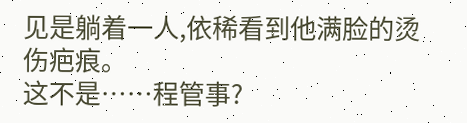见是躺着一人,依稀看到他满脸的烫伤疤痕。
这不是……程管事?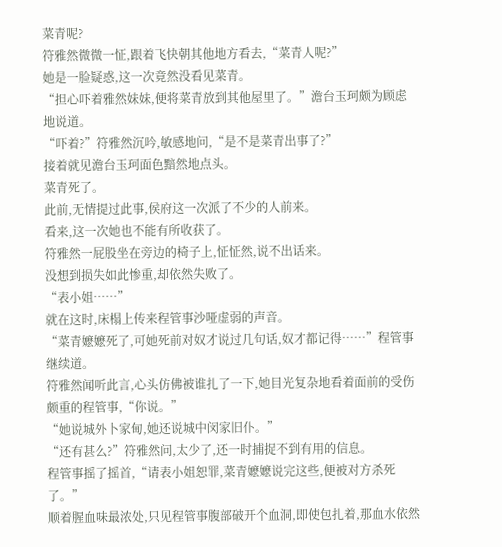菜青呢?
符雅然微微一怔,跟着飞快朝其他地方看去,“菜青人呢?”
她是一脸疑惑,这一次竟然没看见菜青。
“担心吓着雅然妹妹,便将菜青放到其他屋里了。”澹台玉珂颇为顾虑地说道。
“吓着?”符雅然沉吟,敏感地问,“是不是菜青出事了?”
接着就见澹台玉珂面色黯然地点头。
菜青死了。
此前,无情提过此事,侯府这一次派了不少的人前来。
看来,这一次她也不能有所收获了。
符雅然一屁股坐在旁边的椅子上,怔怔然,说不出话来。
没想到损失如此惨重,却依然失败了。
“表小姐……”
就在这时,床榻上传来程管事沙哑虚弱的声音。
“菜青嬷嬷死了,可她死前对奴才说过几句话,奴才都记得……”程管事继续道。
符雅然闻听此言,心头仿佛被谁扎了一下,她目光复杂地看着面前的受伤颇重的程管事,“你说。”
“她说城外卜家甸,她还说城中闵家旧仆。”
“还有甚么?”符雅然问,太少了,还一时捕捉不到有用的信息。
程管事摇了摇首,“请表小姐恕罪,菜青嬷嬷说完这些,便被对方杀死了。”
顺着腥血味最浓处,只见程管事腹部破开个血洞,即使包扎着,那血水依然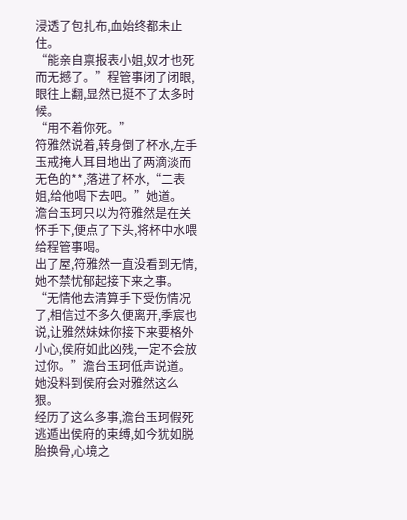浸透了包扎布,血始终都未止住。
“能亲自禀报表小姐,奴才也死而无撼了。”程管事闭了闭眼,眼往上翻,显然已挺不了太多时候。
“用不着你死。”
符雅然说着,转身倒了杯水,左手玉戒掩人耳目地出了两滴淡而无色的**,落进了杯水,“二表姐,给他喝下去吧。”她道。
澹台玉珂只以为符雅然是在关怀手下,便点了下头,将杯中水喂给程管事喝。
出了屋,符雅然一直没看到无情,她不禁忧郁起接下来之事。
“无情他去清算手下受伤情况了,相信过不多久便离开,季宸也说,让雅然妹妹你接下来要格外小心,侯府如此凶残,一定不会放过你。”澹台玉珂低声说道。
她没料到侯府会对雅然这么狠。
经历了这么多事,澹台玉珂假死逃遁出侯府的束缚,如今犹如脱胎换骨,心境之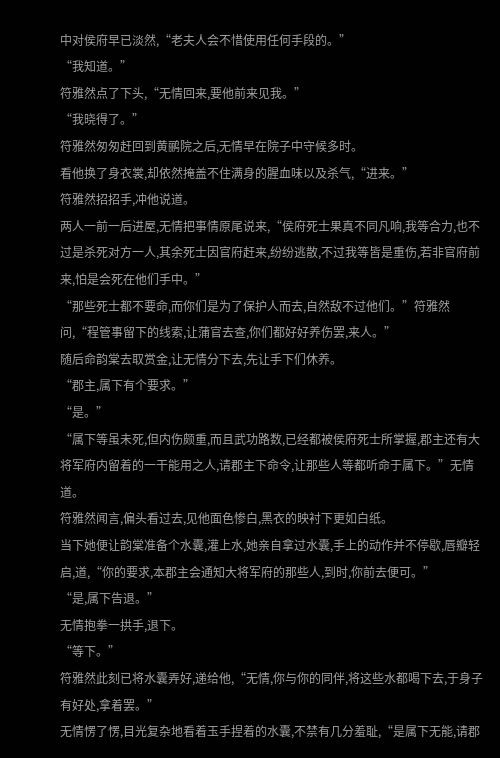中对侯府早已淡然,“老夫人会不惜使用任何手段的。”
“我知道。”
符雅然点了下头,“无情回来,要他前来见我。”
“我晓得了。”
符雅然匆匆赶回到黄鹂院之后,无情早在院子中守候多时。
看他换了身衣裳,却依然掩盖不住满身的腥血味以及杀气,“进来。”
符雅然招招手,冲他说道。
两人一前一后进屋,无情把事情原尾说来,“侯府死士果真不同凡响,我等合力,也不过是杀死对方一人,其余死士因官府赶来,纷纷逃散,不过我等皆是重伤,若非官府前来,怕是会死在他们手中。”
“那些死士都不要命,而你们是为了保护人而去,自然敌不过他们。”符雅然问,“程管事留下的线索,让蒲官去查,你们都好好养伤罢,来人。”
随后命韵棠去取赏金,让无情分下去,先让手下们休养。
“郡主,属下有个要求。”
“是。”
“属下等虽未死,但内伤颇重,而且武功路数,已经都被侯府死士所掌握,郡主还有大将军府内留着的一干能用之人,请郡主下命令,让那些人等都听命于属下。”无情道。
符雅然闻言,偏头看过去,见他面色惨白,黑衣的映衬下更如白纸。
当下她便让韵棠准备个水囊,灌上水,她亲自拿过水囊,手上的动作并不停歇,唇瓣轻启,道,“你的要求,本郡主会通知大将军府的那些人,到时,你前去便可。”
“是,属下告退。”
无情抱拳一拱手,退下。
“等下。”
符雅然此刻已将水囊弄好,递给他,“无情,你与你的同伴,将这些水都喝下去,于身子有好处,拿着罢。”
无情愣了愣,目光复杂地看着玉手捏着的水囊,不禁有几分羞耻,“是属下无能,请郡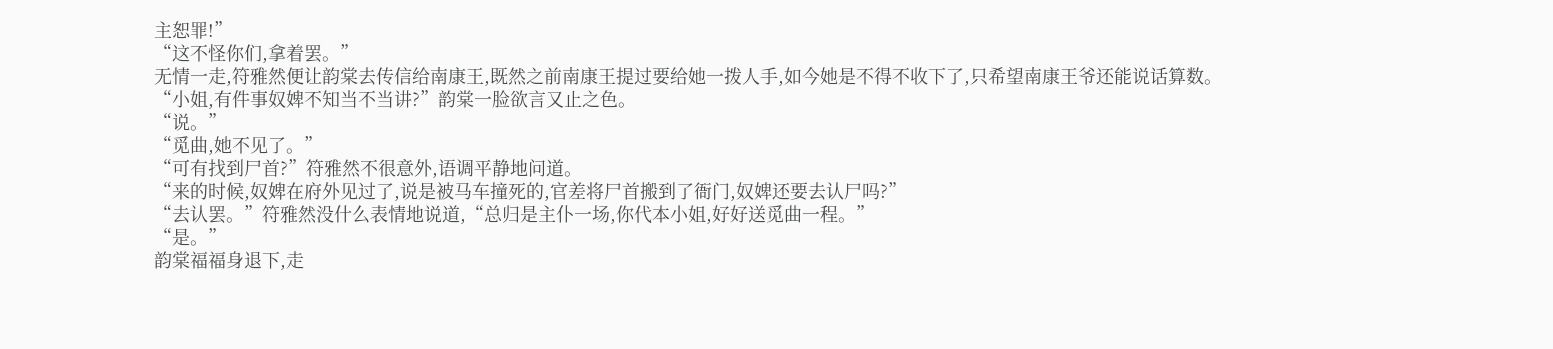主恕罪!”
“这不怪你们,拿着罢。”
无情一走,符雅然便让韵棠去传信给南康王,既然之前南康王提过要给她一拨人手,如今她是不得不收下了,只希望南康王爷还能说话算数。
“小姐,有件事奴婢不知当不当讲?”韵棠一脸欲言又止之色。
“说。”
“觅曲,她不见了。”
“可有找到尸首?”符雅然不很意外,语调平静地问道。
“来的时候,奴婢在府外见过了,说是被马车撞死的,官差将尸首搬到了衙门,奴婢还要去认尸吗?”
“去认罢。”符雅然没什么表情地说道,“总归是主仆一场,你代本小姐,好好送觅曲一程。”
“是。”
韵棠福福身退下,走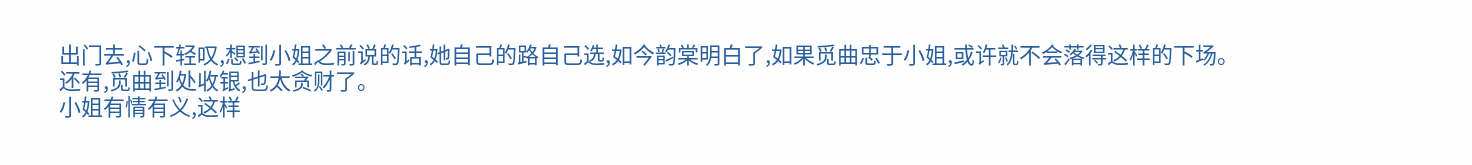出门去,心下轻叹,想到小姐之前说的话,她自己的路自己选,如今韵棠明白了,如果觅曲忠于小姐,或许就不会落得这样的下场。
还有,觅曲到处收银,也太贪财了。
小姐有情有义,这样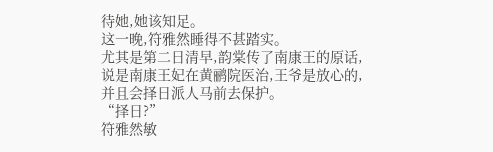待她,她该知足。
这一晚,符雅然睡得不甚踏实。
尤其是第二日清早,韵棠传了南康王的原话,说是南康王妃在黄鹂院医治,王爷是放心的,并且会择日派人马前去保护。
“择日?”
符雅然敏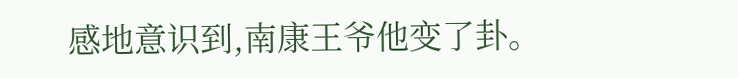感地意识到,南康王爷他变了卦。